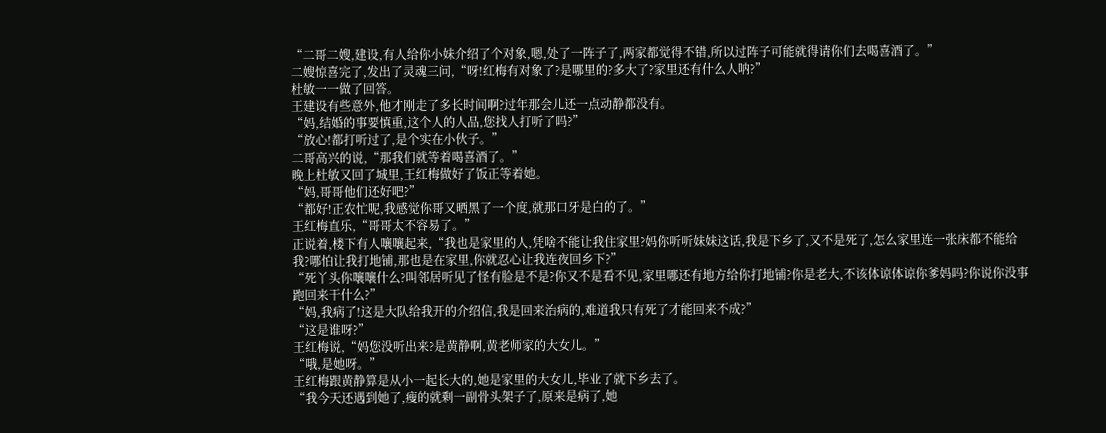“二哥二嫂,建设,有人给你小妹介绍了个对象,嗯,处了一阵子了,两家都觉得不错,所以过阵子可能就得请你们去喝喜酒了。”
二嫂惊喜完了,发出了灵魂三问,“呀!红梅有对象了?是哪里的?多大了?家里还有什么人呐?”
杜敏一一做了回答。
王建设有些意外,他才刚走了多长时间啊?过年那会儿还一点动静都没有。
“妈,结婚的事要慎重,这个人的人品,您找人打听了吗?”
“放心!都打听过了,是个实在小伙子。”
二哥高兴的说,“那我们就等着喝喜酒了。”
晚上杜敏又回了城里,王红梅做好了饭正等着她。
“妈,哥哥他们还好吧?”
“都好!正农忙呢,我感觉你哥又晒黑了一个度,就那口牙是白的了。”
王红梅直乐,“哥哥太不容易了。”
正说着,楼下有人嚷嚷起来,“我也是家里的人,凭啥不能让我住家里?妈你听听妹妹这话,我是下乡了,又不是死了,怎么家里连一张床都不能给我?哪怕让我打地铺,那也是在家里,你就忍心让我连夜回乡下?”
“死丫头你嚷嚷什么?叫邻居听见了怪有脸是不是?你又不是看不见,家里哪还有地方给你打地铺?你是老大,不该体谅体谅你爹妈吗?你说你没事跑回来干什么?”
“妈,我病了!这是大队给我开的介绍信,我是回来治病的,难道我只有死了才能回来不成?”
“这是谁呀?”
王红梅说,“妈您没听出来?是黄静啊,黄老师家的大女儿。”
“哦,是她呀。”
王红梅跟黄静算是从小一起长大的,她是家里的大女儿,毕业了就下乡去了。
“我今天还遇到她了,瘦的就剩一副骨头架子了,原来是病了,她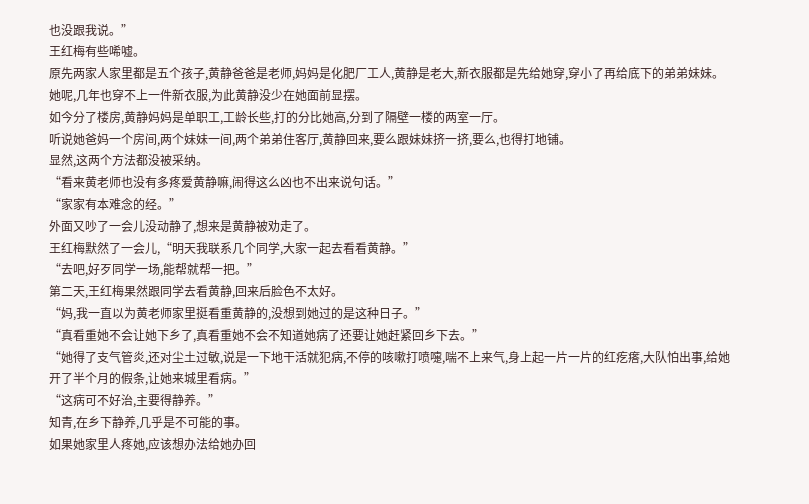也没跟我说。”
王红梅有些唏嘘。
原先两家人家里都是五个孩子,黄静爸爸是老师,妈妈是化肥厂工人,黄静是老大,新衣服都是先给她穿,穿小了再给底下的弟弟妹妹。
她呢,几年也穿不上一件新衣服,为此黄静没少在她面前显摆。
如今分了楼房,黄静妈妈是单职工,工龄长些,打的分比她高,分到了隔壁一楼的两室一厅。
听说她爸妈一个房间,两个妹妹一间,两个弟弟住客厅,黄静回来,要么跟妹妹挤一挤,要么,也得打地铺。
显然,这两个方法都没被采纳。
“看来黄老师也没有多疼爱黄静嘛,闹得这么凶也不出来说句话。”
“家家有本难念的经。”
外面又吵了一会儿没动静了,想来是黄静被劝走了。
王红梅默然了一会儿,“明天我联系几个同学,大家一起去看看黄静。”
“去吧,好歹同学一场,能帮就帮一把。”
第二天,王红梅果然跟同学去看黄静,回来后脸色不太好。
“妈,我一直以为黄老师家里挺看重黄静的,没想到她过的是这种日子。”
“真看重她不会让她下乡了,真看重她不会不知道她病了还要让她赶紧回乡下去。”
“她得了支气管炎,还对尘土过敏,说是一下地干活就犯病,不停的咳嗽打喷嚏,喘不上来气,身上起一片一片的红疙瘩,大队怕出事,给她开了半个月的假条,让她来城里看病。”
“这病可不好治,主要得静养。”
知青,在乡下静养,几乎是不可能的事。
如果她家里人疼她,应该想办法给她办回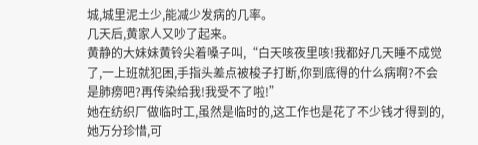城,城里泥土少,能减少发病的几率。
几天后,黄家人又吵了起来。
黄静的大妹妹黄铃尖着嗓子叫,“白天咳夜里咳!我都好几天睡不成觉了,一上班就犯困,手指头差点被梭子打断,你到底得的什么病啊?不会是肺痨吧?再传染给我!我受不了啦!”
她在纺织厂做临时工,虽然是临时的,这工作也是花了不少钱才得到的,她万分珍惜,可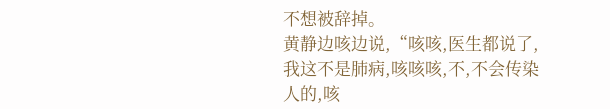不想被辞掉。
黄静边咳边说,“咳咳,医生都说了,我这不是肺病,咳咳咳,不,不会传染人的,咳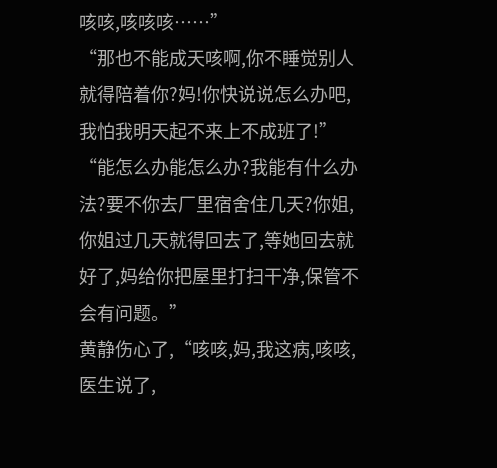咳咳,咳咳咳……”
“那也不能成天咳啊,你不睡觉别人就得陪着你?妈!你快说说怎么办吧,我怕我明天起不来上不成班了!”
“能怎么办能怎么办?我能有什么办法?要不你去厂里宿舍住几天?你姐,你姐过几天就得回去了,等她回去就好了,妈给你把屋里打扫干净,保管不会有问题。”
黄静伤心了,“咳咳,妈,我这病,咳咳,医生说了,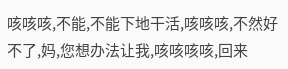咳咳咳,不能,不能下地干活,咳咳咳,不然好不了,妈,您想办法让我,咳咳咳咳,回来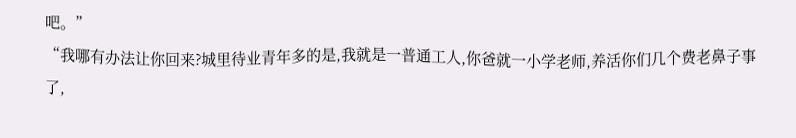吧。”
“我哪有办法让你回来?城里待业青年多的是,我就是一普通工人,你爸就一小学老师,养活你们几个费老鼻子事了,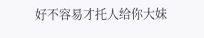好不容易才托人给你大妹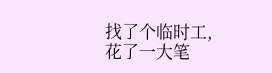找了个临时工,花了一大笔